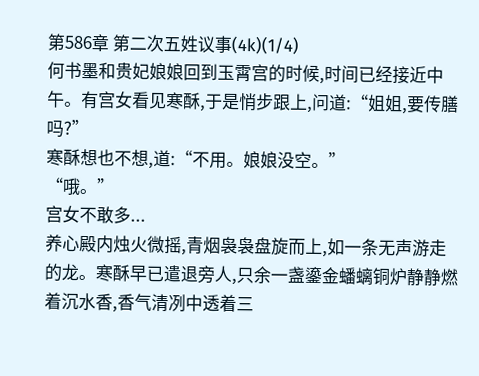第586章 第二次五姓议事(4k)(1/4)
何书墨和贵妃娘娘回到玉霄宫的时候,时间已经接近中午。有宫女看见寒酥,于是悄步跟上,问道:“姐姐,要传膳吗?”
寒酥想也不想,道:“不用。娘娘没空。”
“哦。”
宫女不敢多...
养心殿内烛火微摇,青烟袅袅盘旋而上,如一条无声游走的龙。寒酥早已遣退旁人,只余一盏鎏金蟠螭铜炉静静燃着沉水香,香气清冽中透着三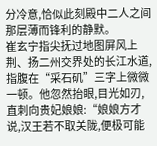分冷意,恰似此刻殿中二人之间那层薄而锋利的静默。
崔玄宁指尖抚过地图屏风上荆、扬二州交界处的长江水道,指腹在“采石矶”三字上微微一顿。他忽然抬眼,目光如刃,直刺向贵妃娘娘:“娘娘方才说,汉王若不取关陇,便极可能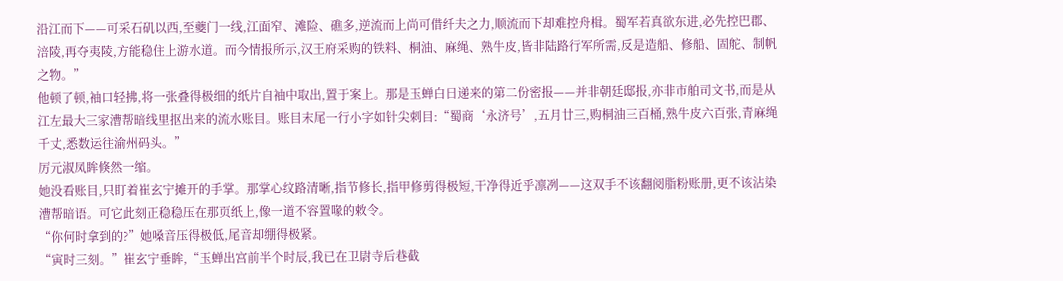沿江而下——可采石矶以西,至夔门一线,江面窄、滩险、礁多,逆流而上尚可借纤夫之力,顺流而下却难控舟楫。蜀军若真欲东进,必先控巴郡、涪陵,再夺夷陵,方能稳住上游水道。而今情报所示,汉王府采购的铁料、桐油、麻绳、熟牛皮,皆非陆路行军所需,反是造船、修船、固舵、制帆之物。”
他顿了顿,袖口轻拂,将一张叠得极细的纸片自袖中取出,置于案上。那是玉蝉白日递来的第二份密报——并非朝廷邸报,亦非市舶司文书,而是从江左最大三家漕帮暗线里抠出来的流水账目。账目末尾一行小字如针尖刺目:“蜀商‘永济号’,五月廿三,购桐油三百桶,熟牛皮六百张,青麻绳千丈,悉数运往渝州码头。”
厉元淑凤眸倏然一缩。
她没看账目,只盯着崔玄宁摊开的手掌。那掌心纹路清晰,指节修长,指甲修剪得极短,干净得近乎凛冽——这双手不该翻阅脂粉账册,更不该沾染漕帮暗语。可它此刻正稳稳压在那页纸上,像一道不容置喙的敕令。
“你何时拿到的?”她嗓音压得极低,尾音却绷得极紧。
“寅时三刻。”崔玄宁垂眸,“玉蝉出宫前半个时辰,我已在卫尉寺后巷截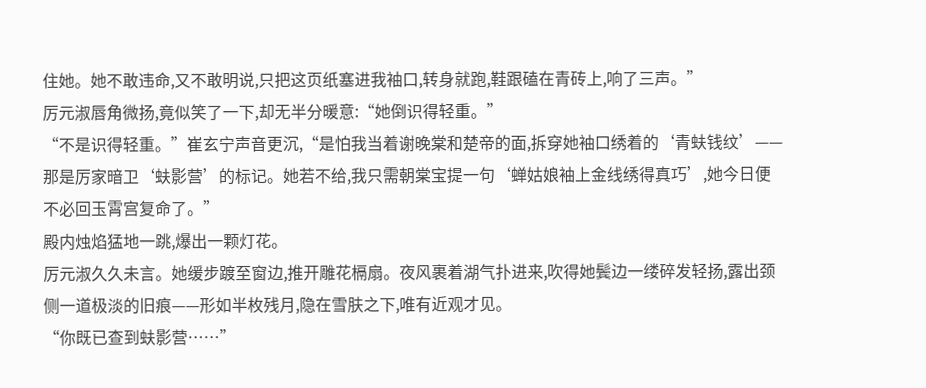住她。她不敢违命,又不敢明说,只把这页纸塞进我袖口,转身就跑,鞋跟磕在青砖上,响了三声。”
厉元淑唇角微扬,竟似笑了一下,却无半分暖意:“她倒识得轻重。”
“不是识得轻重。”崔玄宁声音更沉,“是怕我当着谢晚棠和楚帝的面,拆穿她袖口绣着的‘青蚨钱纹’——那是厉家暗卫‘蚨影营’的标记。她若不给,我只需朝棠宝提一句‘蝉姑娘袖上金线绣得真巧’,她今日便不必回玉霄宫复命了。”
殿内烛焰猛地一跳,爆出一颗灯花。
厉元淑久久未言。她缓步踱至窗边,推开雕花槅扇。夜风裹着湖气扑进来,吹得她鬓边一缕碎发轻扬,露出颈侧一道极淡的旧痕——形如半枚残月,隐在雪肤之下,唯有近观才见。
“你既已查到蚨影营……”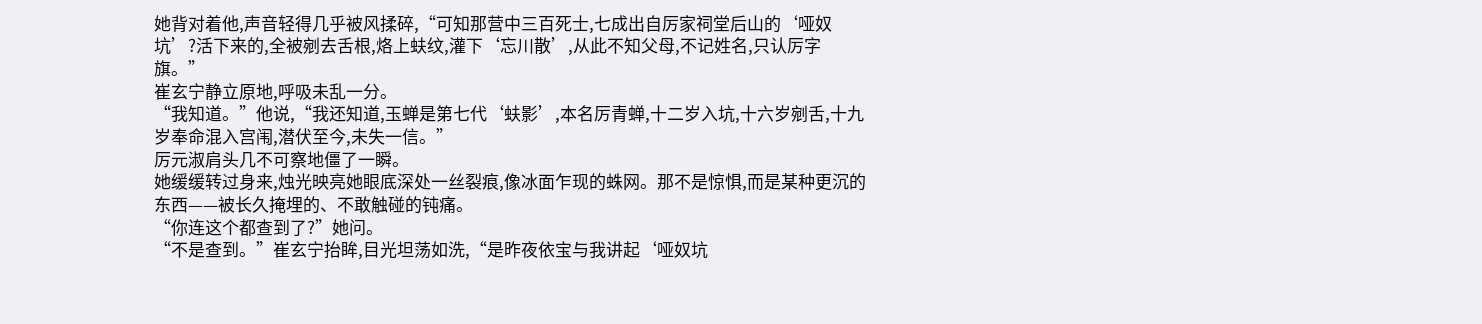她背对着他,声音轻得几乎被风揉碎,“可知那营中三百死士,七成出自厉家祠堂后山的‘哑奴坑’?活下来的,全被剜去舌根,烙上蚨纹,灌下‘忘川散’,从此不知父母,不记姓名,只认厉字旗。”
崔玄宁静立原地,呼吸未乱一分。
“我知道。”他说,“我还知道,玉蝉是第七代‘蚨影’,本名厉青蝉,十二岁入坑,十六岁剜舌,十九岁奉命混入宫闱,潜伏至今,未失一信。”
厉元淑肩头几不可察地僵了一瞬。
她缓缓转过身来,烛光映亮她眼底深处一丝裂痕,像冰面乍现的蛛网。那不是惊惧,而是某种更沉的东西——被长久掩埋的、不敢触碰的钝痛。
“你连这个都查到了?”她问。
“不是查到。”崔玄宁抬眸,目光坦荡如洗,“是昨夜依宝与我讲起‘哑奴坑